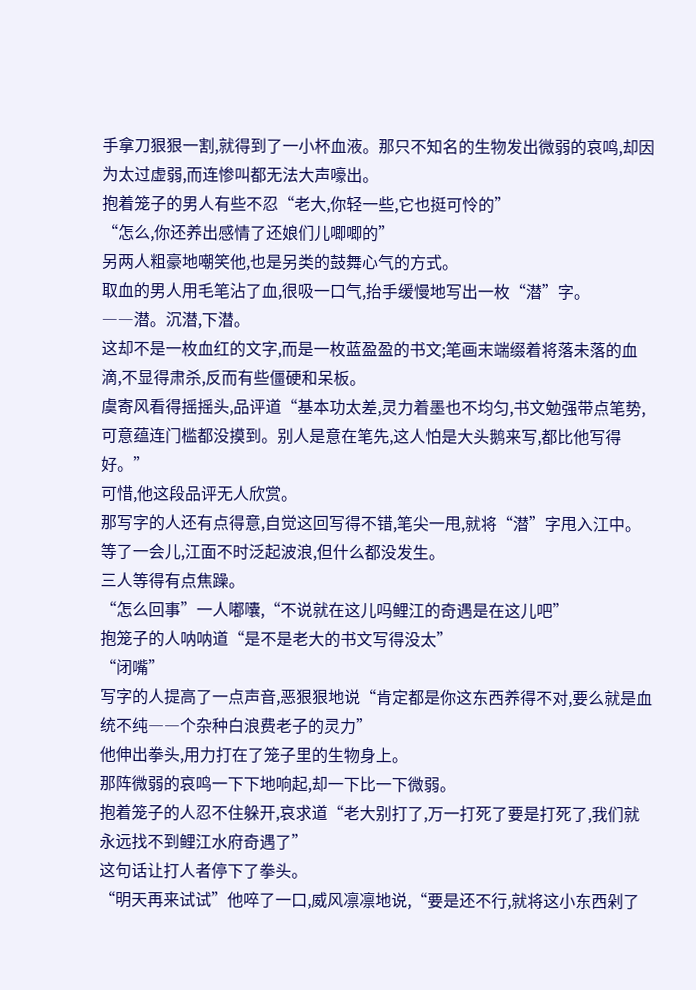手拿刀狠狠一割,就得到了一小杯血液。那只不知名的生物发出微弱的哀鸣,却因为太过虚弱,而连惨叫都无法大声嚎出。
抱着笼子的男人有些不忍“老大,你轻一些,它也挺可怜的”
“怎么,你还养出感情了还娘们儿唧唧的”
另两人粗豪地嘲笑他,也是另类的鼓舞心气的方式。
取血的男人用毛笔沾了血,很吸一口气,抬手缓慢地写出一枚“潜”字。
――潜。沉潜,下潜。
这却不是一枚血红的文字,而是一枚蓝盈盈的书文;笔画末端缀着将落未落的血滴,不显得肃杀,反而有些僵硬和呆板。
虞寄风看得摇摇头,品评道“基本功太差,灵力着墨也不均匀,书文勉强带点笔势,可意蕴连门槛都没摸到。别人是意在笔先,这人怕是大头鹅来写,都比他写得好。”
可惜,他这段品评无人欣赏。
那写字的人还有点得意,自觉这回写得不错,笔尖一甩,就将“潜”字甩入江中。
等了一会儿,江面不时泛起波浪,但什么都没发生。
三人等得有点焦躁。
“怎么回事”一人嘟囔,“不说就在这儿吗鲤江的奇遇是在这儿吧”
抱笼子的人呐呐道“是不是老大的书文写得没太”
“闭嘴”
写字的人提高了一点声音,恶狠狠地说“肯定都是你这东西养得不对,要么就是血统不纯――个杂种白浪费老子的灵力”
他伸出拳头,用力打在了笼子里的生物身上。
那阵微弱的哀鸣一下下地响起,却一下比一下微弱。
抱着笼子的人忍不住躲开,哀求道“老大别打了,万一打死了要是打死了,我们就永远找不到鲤江水府奇遇了”
这句话让打人者停下了拳头。
“明天再来试试”他啐了一口,威风凛凛地说,“要是还不行,就将这小东西剁了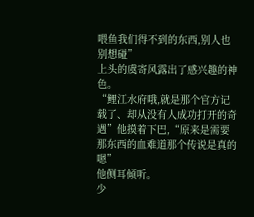喂鱼我们得不到的东西,别人也别想碰”
上头的虞寄风露出了感兴趣的神色。
“鲤江水府哦,就是那个官方记载了、却从没有人成功打开的奇遇”他摸着下巴,“原来是需要那东西的血难道那个传说是真的嗯”
他侧耳倾听。
少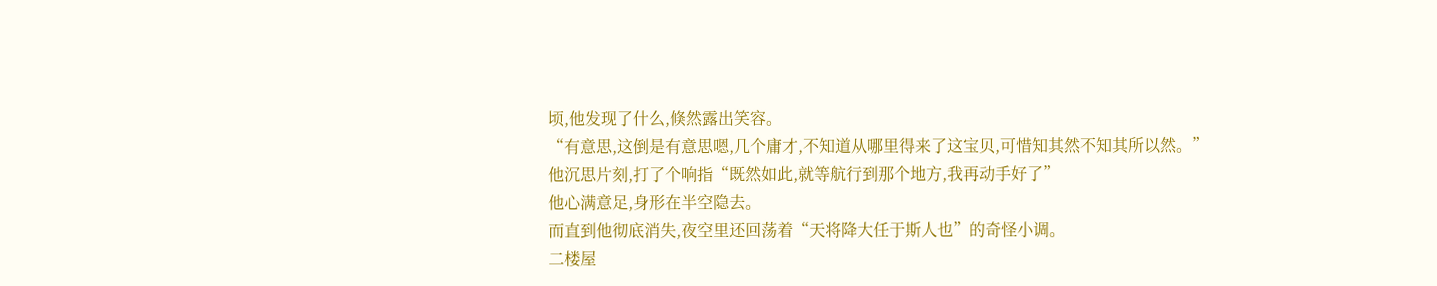顷,他发现了什么,倏然露出笑容。
“有意思,这倒是有意思嗯,几个庸才,不知道从哪里得来了这宝贝,可惜知其然不知其所以然。”
他沉思片刻,打了个响指“既然如此,就等航行到那个地方,我再动手好了”
他心满意足,身形在半空隐去。
而直到他彻底消失,夜空里还回荡着“天将降大任于斯人也”的奇怪小调。
二楼屋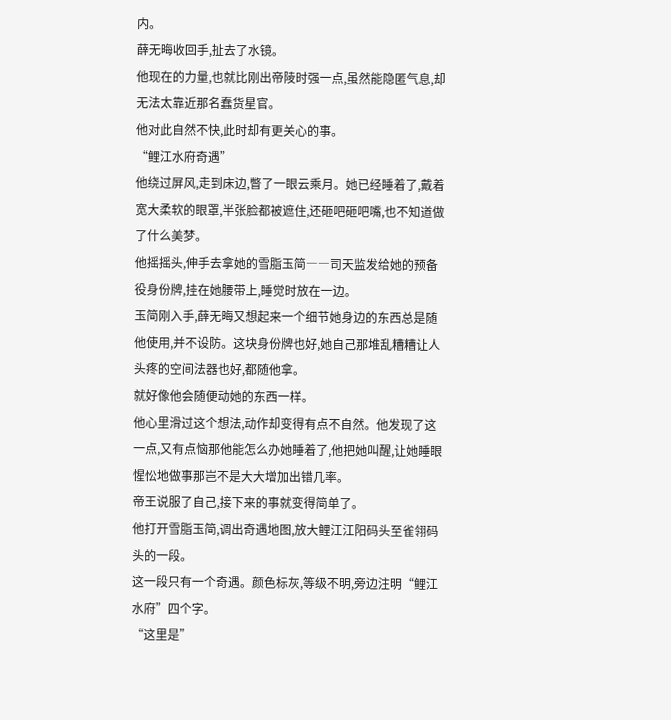内。
薛无晦收回手,扯去了水镜。
他现在的力量,也就比刚出帝陵时强一点,虽然能隐匿气息,却无法太靠近那名蠢货星官。
他对此自然不快,此时却有更关心的事。
“鲤江水府奇遇”
他绕过屏风,走到床边,瞥了一眼云乘月。她已经睡着了,戴着宽大柔软的眼罩,半张脸都被遮住,还砸吧砸吧嘴,也不知道做了什么美梦。
他摇摇头,伸手去拿她的雪脂玉简――司天监发给她的预备役身份牌,挂在她腰带上,睡觉时放在一边。
玉简刚入手,薛无晦又想起来一个细节她身边的东西总是随他使用,并不设防。这块身份牌也好,她自己那堆乱糟糟让人头疼的空间法器也好,都随他拿。
就好像他会随便动她的东西一样。
他心里滑过这个想法,动作却变得有点不自然。他发现了这一点,又有点恼那他能怎么办她睡着了,他把她叫醒,让她睡眼惺忪地做事那岂不是大大增加出错几率。
帝王说服了自己,接下来的事就变得简单了。
他打开雪脂玉简,调出奇遇地图,放大鲤江江阳码头至雀翎码头的一段。
这一段只有一个奇遇。颜色标灰,等级不明,旁边注明“鲤江水府”四个字。
“这里是”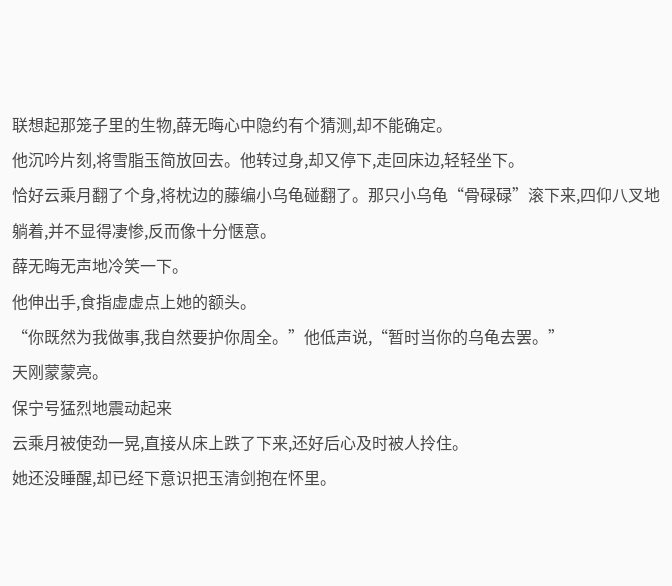联想起那笼子里的生物,薛无晦心中隐约有个猜测,却不能确定。
他沉吟片刻,将雪脂玉简放回去。他转过身,却又停下,走回床边,轻轻坐下。
恰好云乘月翻了个身,将枕边的藤编小乌龟碰翻了。那只小乌龟“骨碌碌”滚下来,四仰八叉地躺着,并不显得凄惨,反而像十分惬意。
薛无晦无声地冷笑一下。
他伸出手,食指虚虚点上她的额头。
“你既然为我做事,我自然要护你周全。”他低声说,“暂时当你的乌龟去罢。”
天刚蒙蒙亮。
保宁号猛烈地震动起来
云乘月被使劲一晃,直接从床上跌了下来,还好后心及时被人拎住。
她还没睡醒,却已经下意识把玉清剑抱在怀里。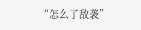“怎么了敌袭”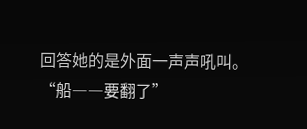回答她的是外面一声声吼叫。
“船――要翻了”